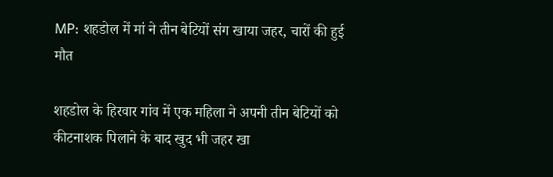MP: शहडोल में मां ने तीन बेटियों संग खाया जहर, चारों की हुई मौत

शहडोल के हिरवार गांव में एक महिला ने अपनी तीन बेटियों को कीटनाशक पिलाने के बाद खुद भी जहर खा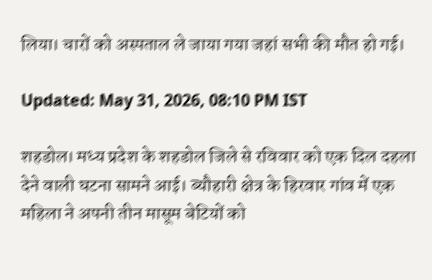लिया। चारों को अस्पताल ले जाया गया जहां सभी की मौत हो गई।

Updated: May 31, 2026, 08:10 PM IST

शहडोल। मध्य प्रदेश के शहडोल जिले से रविवार को एक दिल दहला देने वाली घटना सामने आई। ब्यौहारी क्षेत्र के हिरवार गांव में एक महिला ने अपनी तीन मासूम बेटियों को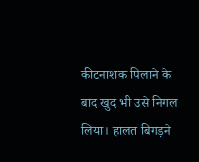कीटनाशक पिलाने के बाद खुद भी उसे निगल लिया। हालत बिगड़ने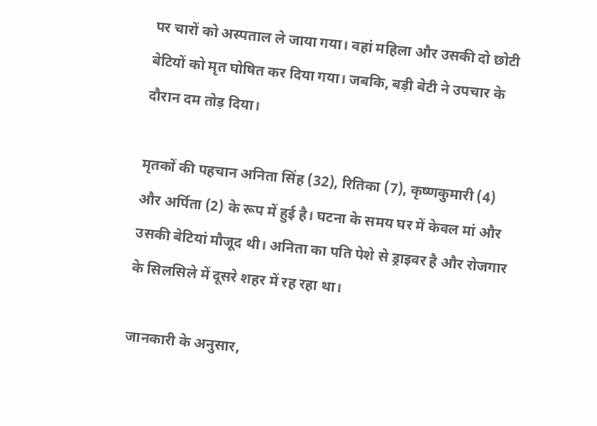पर चारों को अस्पताल ले जाया गया। वहां महिला और उसकी दो छोटी बेटियों को मृत घोषित कर दिया गया। जबकि, बड़ी बेटी ने उपचार के दौरान दम तोड़ दिया।

मृतकों की पहचान अनिता सिंह (32), रितिका (7), कृष्णकुमारी (4) और अर्पिता (2) के रूप में हुई है। घटना के समय घर में केवल मां और उसकी बेटियां मौजूद थी। अनिता का पति पेशे से ड्राइवर है और रोजगार के सिलसिले में दूसरे शहर में रह रहा था।

जानकारी के अनुसार,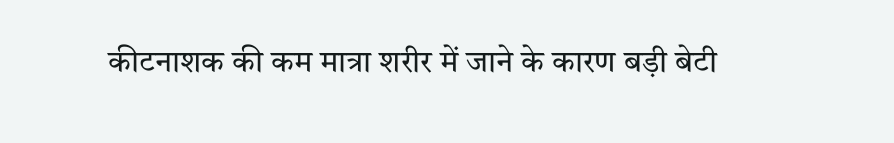कीटनाशक की कम मात्रा शरीर में जाने के कारण बड़ी बेटी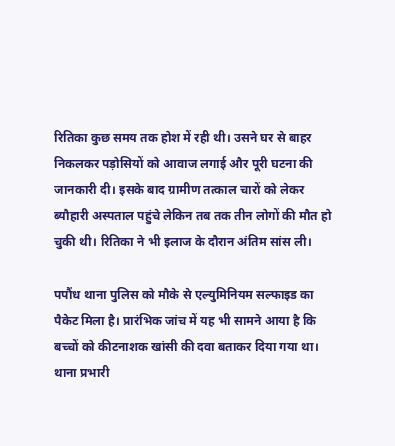रितिका कुछ समय तक होश में रही थी। उसने घर से बाहर निकलकर पड़ोसियों को आवाज लगाई और पूरी घटना की जानकारी दी। इसके बाद ग्रामीण तत्काल चारों को लेकर ब्यौहारी अस्पताल पहुंचे लेकिन तब तक तीन लोगों की मौत हो चुकी थी। रितिका ने भी इलाज के दौरान अंतिम सांस ली।

पपौंध थाना पुलिस को मौके से एल्युमिनियम सल्फाइड का पैकेट मिला है। प्रारंभिक जांच में यह भी सामने आया है कि बच्चों को कीटनाशक खांसी की दवा बताकर दिया गया था। थाना प्रभारी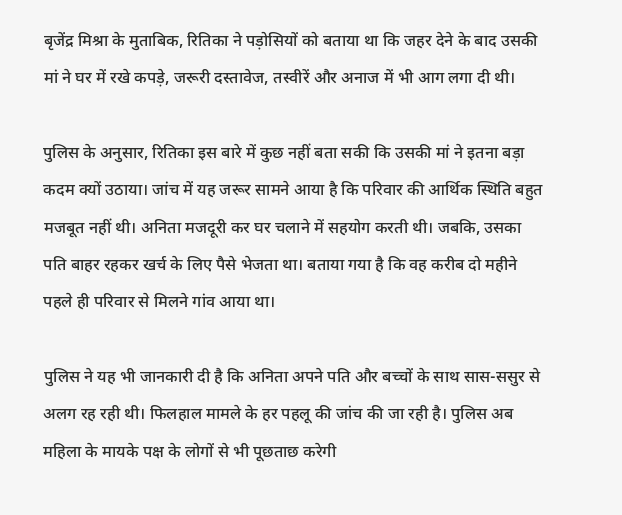बृजेंद्र मिश्रा के मुताबिक, रितिका ने पड़ोसियों को बताया था कि जहर देने के बाद उसकी मां ने घर में रखे कपड़े, जरूरी दस्तावेज, तस्वीरें और अनाज में भी आग लगा दी थी।

पुलिस के अनुसार, रितिका इस बारे में कुछ नहीं बता सकी कि उसकी मां ने इतना बड़ा कदम क्यों उठाया। जांच में यह जरूर सामने आया है कि परिवार की आर्थिक स्थिति बहुत मजबूत नहीं थी। अनिता मजदूरी कर घर चलाने में सहयोग करती थी। जबकि, उसका पति बाहर रहकर खर्च के लिए पैसे भेजता था। बताया गया है कि वह करीब दो महीने पहले ही परिवार से मिलने गांव आया था।

पुलिस ने यह भी जानकारी दी है कि अनिता अपने पति और बच्चों के साथ सास-ससुर से अलग रह रही थी। फिलहाल मामले के हर पहलू की जांच की जा रही है। पुलिस अब महिला के मायके पक्ष के लोगों से भी पूछताछ करेगी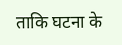ताकि घटना के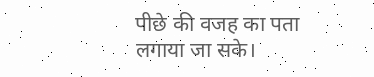पीछे की वजह का पता लगाया जा सके।